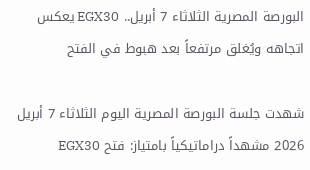البورصة المصرية الثلاثاء 7 أبريل.. EGX30 يعكس اتجاهه ويُغلق مرتفعاً بعد هبوط في الفتح

شهدت جلسة البورصة المصرية اليوم الثلاثاء 7 أبريل 2026 مشهداً دراماتيكياً بامتياز: فتح EGX30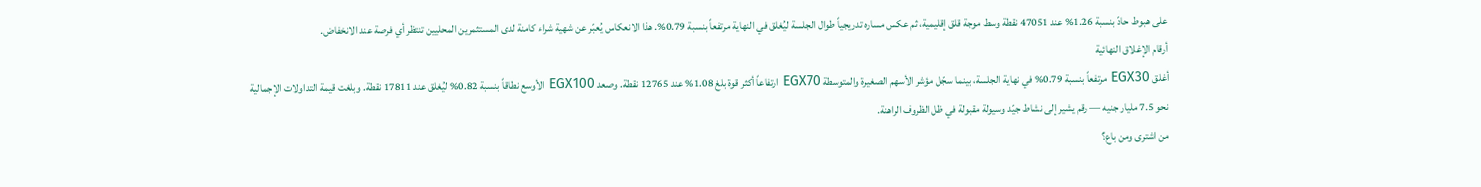على هبوط حادّ بنسبة 1.26% عند 47051 نقطة وسط موجة قلق إقليمية، ثم عكس مساره تدريجياً طوال الجلسة ليُغلق في النهاية مرتفعاً بنسبة 0.79%. هذا الانعكاس يُعبّر عن شهية شراء كامنة لدى المستثمرين المحليين تنتظر أي فرصة عند الانخفاض.
أرقام الإغلاق النهائية
أغلق EGX30 مرتفعاً بنسبة 0.79% في نهاية الجلسة، بينما سجّل مؤشر الأسهم الصغيرة والمتوسطة EGX70 ارتفاعاً أكثر قوة بلغ 1.08% عند 12765 نقطة. وصعد EGX100 الأوسع نطاقاً بنسبة 0.82% ليُغلق عند 17811 نقطة. وبلغت قيمة التداولات الإجمالية نحو 7.5 مليار جنيه — رقم يشير إلى نشاط جيّد وسيولة مقبولة في ظل الظروف الراهنة.
من اشترى ومن باع؟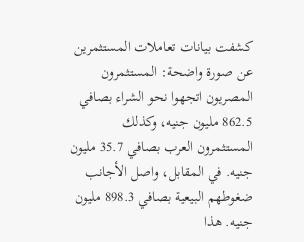كشفت بيانات تعاملات المستثمرين عن صورة واضحة: المستثمرون المصريون اتجهوا نحو الشراء بصافي 862.5 مليون جنيه، وكذلك المستثمرون العرب بصافي 35.7 مليون جنيه. في المقابل، واصل الأجانب ضغوطهم البيعية بصافي 898.3 مليون جنيه. هذا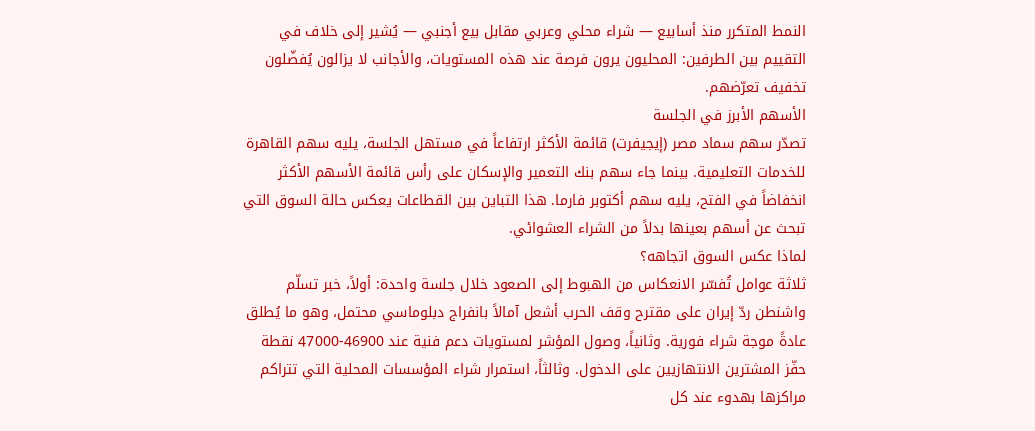النمط المتكرر منذ أسابيع — شراء محلي وعربي مقابل بيع أجنبي — يُشير إلى خلاف في التقييم بين الطرفين: المحليون يرون فرصة عند هذه المستويات، والأجانب لا يزالون يُفضّلون تخفيف تعرّضهم.
الأسهم الأبرز في الجلسة
تصدّر سهم سماد مصر (إيجيفرت) قائمة الأكثر ارتفاعاً في مستهل الجلسة، يليه سهم القاهرة للخدمات التعليمية. بينما جاء سهم بنك التعمير والإسكان على رأس قائمة الأسهم الأكثر انخفاضاً في الفتح، يليه سهم أكتوبر فارما. هذا التباين بين القطاعات يعكس حالة السوق التي تبحث عن أسهم بعينها بدلاً من الشراء العشوائي.
لماذا عكس السوق اتجاهه؟
ثلاثة عوامل تُفسّر الانعكاس من الهبوط إلى الصعود خلال جلسة واحدة: أولاً، خبر تسلّم واشنطن ردّ إيران على مقترح وقف الحرب أشعل آمالاً بانفراج دبلوماسي محتمل، وهو ما يُطلق عادةً موجة شراء فورية. وثانياً، وصول المؤشر لمستويات دعم فنية عند 46900-47000 نقطة حفّز المشترين الانتهازيين على الدخول. وثالثاً، استمرار شراء المؤسسات المحلية التي تتراكم مراكزها بهدوء عند كل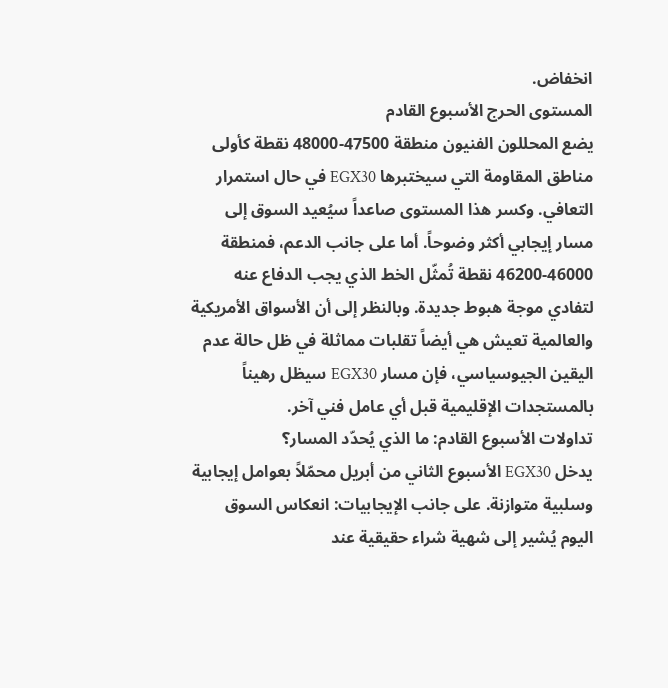انخفاض.
المستوى الحرج الأسبوع القادم
يضع المحللون الفنيون منطقة 47500-48000 نقطة كأولى مناطق المقاومة التي سيختبرها EGX30 في حال استمرار التعافي. وكسر هذا المستوى صاعداً سيُعيد السوق إلى مسار إيجابي أكثر وضوحاً. أما على جانب الدعم، فمنطقة 46000-46200 نقطة تُمثّل الخط الذي يجب الدفاع عنه لتفادي موجة هبوط جديدة. وبالنظر إلى أن الأسواق الأمريكية والعالمية تعيش هي أيضاً تقلبات مماثلة في ظل حالة عدم اليقين الجيوسياسي، فإن مسار EGX30 سيظل رهيناً بالمستجدات الإقليمية قبل أي عامل فني آخر.
تداولات الأسبوع القادم: ما الذي يُحدّد المسار؟
يدخل EGX30 الأسبوع الثاني من أبريل محمّلاً بعوامل إيجابية وسلبية متوازنة. على جانب الإيجابيات: انعكاس السوق اليوم يُشير إلى شهية شراء حقيقية عند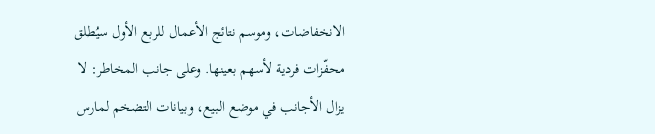الانخفاضات، وموسم نتائج الأعمال للربع الأول سيُطلق محفّزات فردية لأسهم بعينها. وعلى جانب المخاطر: لا يزال الأجانب في موضع البيع، وبيانات التضخم لمارس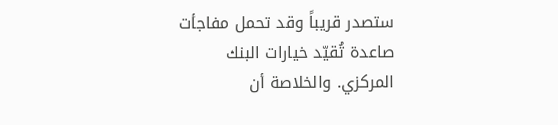ستصدر قريباً وقد تحمل مفاجأت صاعدة تُقيّد خيارات البنك المركزي. والخلاصة أن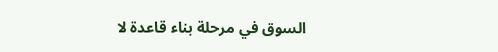السوق في مرحلة بناء قاعدة لا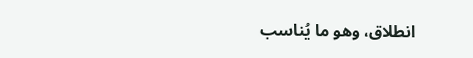انطلاق، وهو ما يُناسب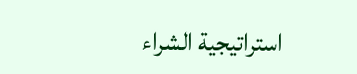استراتيجية الشراء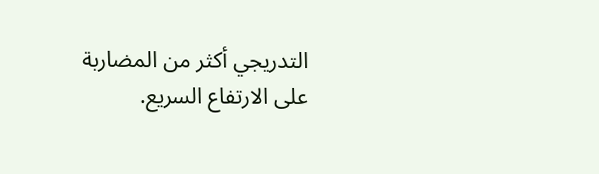التدريجي أكثر من المضاربة على الارتفاع السريع.